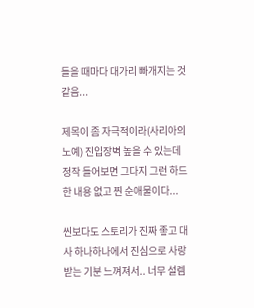들을 때마다 대가리 빠개지는 것 같음...

제목이 좀 자극적이라(사리아의 노예) 진입장벽 높을 수 있는데 정작 들어보면 그다지 그런 하드한 내용 없고 찐 순애물이다...

씬보다도 스토리가 진짜 좋고 대사 하나하나에서 진심으로 사랑받는 기분 느껴져서.. 너무 설렘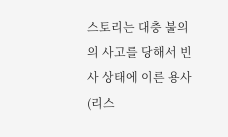스토리는 대충 불의의 사고를 당해서 빈사 상태에 이른 용사(리스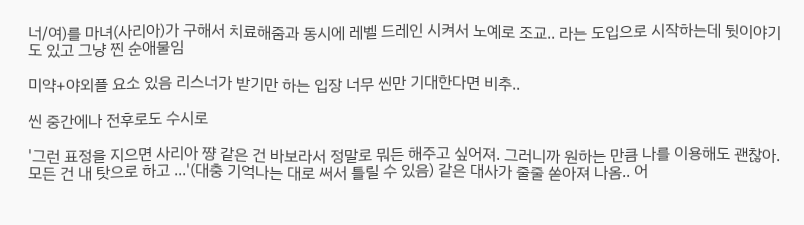너/여)를 마녀(사리아)가 구해서 치료해줌과 동시에 레벨 드레인 시켜서 노예로 조교.. 라는 도입으로 시작하는데 뒷이야기도 있고 그냥 찐 순애물임

미약+야외플 요소 있음 리스너가 받기만 하는 입장 너무 씬만 기대한다면 비추..

씬 중간에나 전후로도 수시로

'그런 표정을 지으면 사리아 쨩 같은 건 바보라서 정말로 뭐든 해주고 싶어져. 그러니까 원하는 만큼 나를 이용해도 괜찮아. 모든 건 내 탓으로 하고 ...'(대충 기억나는 대로 써서 틀릴 수 있음) 같은 대사가 줄줄 쏟아져 나옴.. 어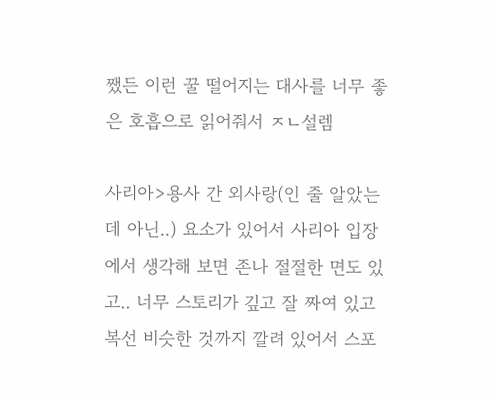쨌든 이런 꿀 떨어지는 대사를 너무 좋은 호흡으로 읽어줘서 ㅈㄴ설렘

사리아>용사 간 외사랑(인 줄 알았는데 아닌..) 요소가 있어서 사리아 입장에서 생각해 보면 존나 절절한 면도 있고.. 너무 스토리가 깊고 잘 짜여 있고 복선 비슷한 것까지 깔려 있어서 스포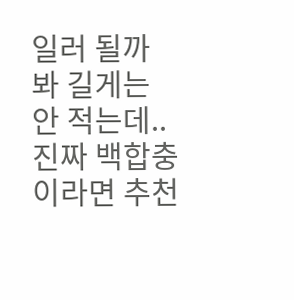일러 될까 봐 길게는 안 적는데.. 진짜 백합충이라면 추천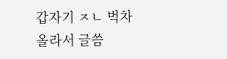갑자기 ㅈㄴ 벅차올라서 글씀